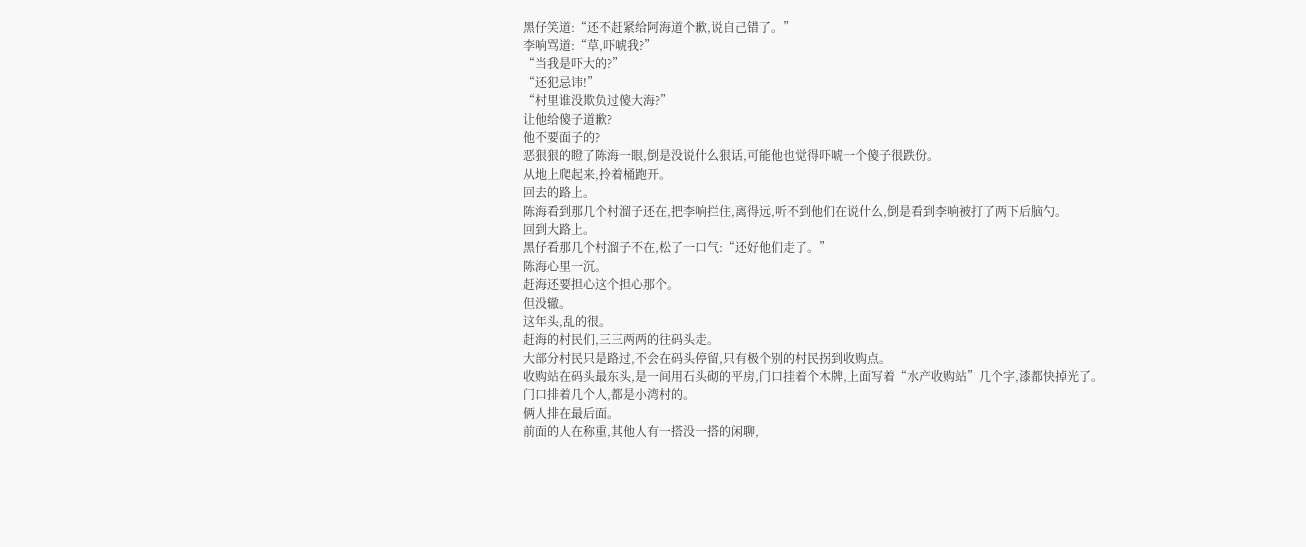黑仔笑道:“还不赶紧给阿海道个歉,说自己错了。”
李响骂道:“草,吓唬我?”
“当我是吓大的?”
“还犯忌讳!”
“村里谁没欺负过傻大海?”
让他给傻子道歉?
他不要面子的?
恶狠狠的瞪了陈海一眼,倒是没说什么狠话,可能他也觉得吓唬一个傻子很跌份。
从地上爬起来,拎着桶跑开。
回去的路上。
陈海看到那几个村溜子还在,把李响拦住,离得远,听不到他们在说什么,倒是看到李响被打了两下后脑勺。
回到大路上。
黑仔看那几个村溜子不在,松了一口气:“还好他们走了。”
陈海心里一沉。
赶海还要担心这个担心那个。
但没辙。
这年头,乱的很。
赶海的村民们,三三两两的往码头走。
大部分村民只是路过,不会在码头停留,只有极个别的村民拐到收购点。
收购站在码头最东头,是一间用石头砌的平房,门口挂着个木牌,上面写着“水产收购站”几个字,漆都快掉光了。
门口排着几个人,都是小湾村的。
俩人排在最后面。
前面的人在称重,其他人有一搭没一搭的闲聊,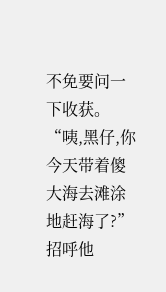不免要问一下收获。
“咦,黑仔,你今天带着傻大海去滩涂地赶海了?”招呼他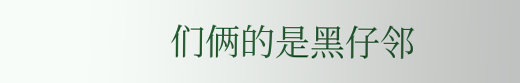们俩的是黑仔邻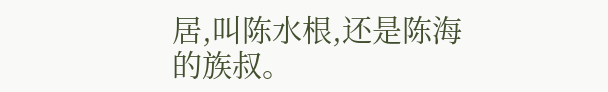居,叫陈水根,还是陈海的族叔。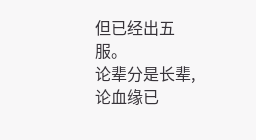但已经出五服。
论辈分是长辈,论血缘已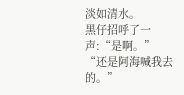淡如清水。
黑仔招呼了一声:“是啊。”
“还是阿海喊我去的。”